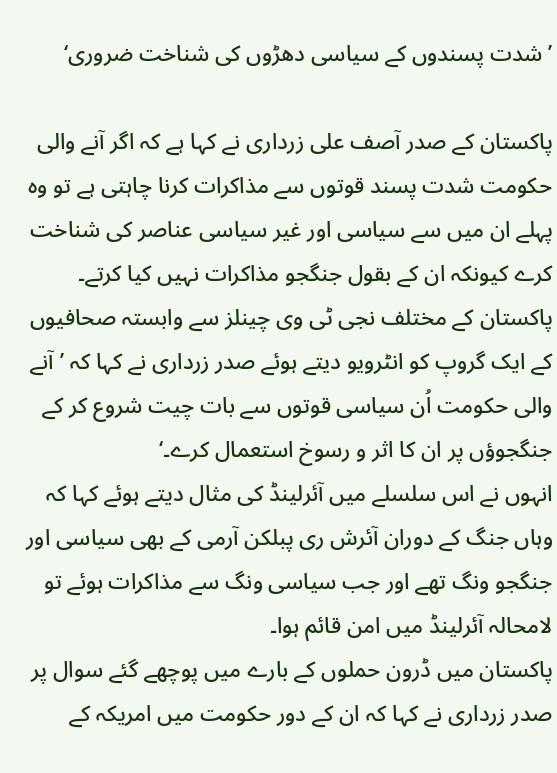’شدت پسندوں کے سیاسی دھڑوں کی شناخت ضروری‘

پاکستان کے صدر آصف علی زرداری نے کہا ہے کہ اگر آنے والی حکومت شدت پسند قوتوں سے مذاکرات کرنا چاہتی ہے تو وہ پہلے ان میں سے سیاسی اور غیر سیاسی عناصر کی شناخت کرے کیونکہ ان کے بقول جنگجو مذاکرات نہیں کیا کرتے۔
پاکستان کے مختلف نجی ٹی وی چینلز سے وابستہ صحافیوں کے ایک گروپ کو انٹرویو دیتے ہوئے صدر زرداری نے کہا کہ ’آنے والی حکومت اُن سیاسی قوتوں سے بات چیت شروع کر کے جنگجوؤں پر ان کا اثر و رسوخ استعمال کرے۔‘
انہوں نے اس سلسلے میں آئرلینڈ کی مثال دیتے ہوئے کہا کہ وہاں جنگ کے دوران آئرش ری پبلکن آرمی کے بھی سیاسی اور جنگجو ونگ تھے اور جب سیاسی ونگ سے مذاکرات ہوئے تو لامحالہ آئرلینڈ میں امن قائم ہوا۔
پاکستان میں ڈرون حملوں کے بارے میں پوچھے گئے سوال پر صدر زرداری نے کہا کہ ان کے دور حکومت میں امریکہ کے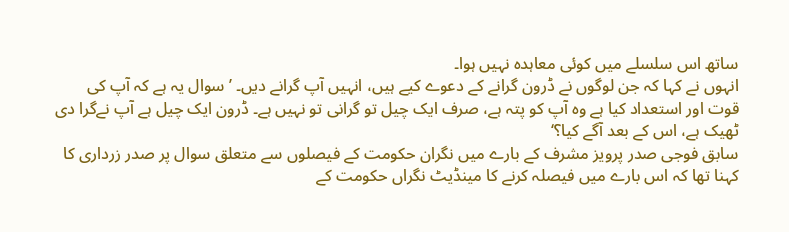ساتھ اس سلسلے میں کوئی معاہدہ نہیں ہوا۔
انہوں نے کہا کہ جن لوگوں نے ڈرون گرانے کے دعوے کیے ہیں، انہیں آپ گرانے دیں۔ ’سوال یہ ہے کہ آپ کی قوت اور استعداد کیا ہے وہ آپ کو پتہ ہے، صرف ایک چیل تو گرانی تو نہیں ہے۔ ڈرون ایک چیل ہے آپ نےگرا دی ٹھیک ہے، اس کے بعد آگے کیا؟‘
سابق فوجی صدر پرویز مشرف کے بارے میں نگران حکومت کے فیصلوں سے متعلق سوال پر صدر زرداری کا کہنا تھا کہ اس بارے میں فیصلہ کرنے کا مینڈیٹ نگراں حکومت کے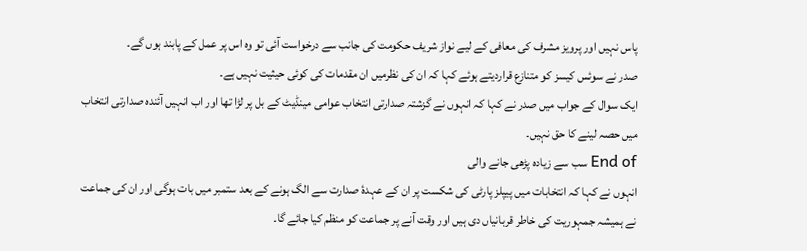پاس نہیں اور پرویز مشرف کی معافی کے لیے نواز شریف حکومت کی جانب سے درخواست آئی تو وہ اس پر عمل کے پابند ہوں گے۔
صدر نے سوئس کیسز کو متنازع قراردیتے ہوئے کہا کہ ان کی نظرمیں ان مقدمات کی کوئی حیثیت نہیں ہے۔
ایک سوال کے جواب میں صدر نے کہا کہ انہوں نے گزشتہ صدارتی انتخاب عوامی مینڈیٹ کے بل پر لڑا تھا اور اب انہیں آئندہ صدارتی انتخاب میں حصہ لینے کا حق نہیں۔
End of سب سے زیادہ پڑھی جانے والی
انہوں نے کہا کہ انتخابات میں پیپلز پارٹی کی شکست پر ان کے عہدۂ صدارت سے الگ ہونے کے بعد ستمبر میں بات ہوگی اور ان کی جماعت نے ہمیشہ جمہوریت کی خاطر قربانیاں دی ہیں اور وقت آنے پر جماعت کو منظم کیا جائے گا۔